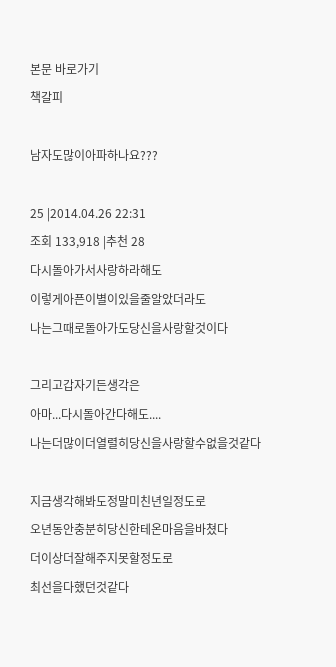본문 바로가기
책갈피

남자도많이아파하나요???

25 |2014.04.26 22:31
조회 133,918 |추천 28
다시돌아가서사랑하라해도
이렇게아픈이별이있을줄알았더라도
나는그때로돌아가도당신을사랑할것이다

그리고갑자기든생각은
아마...다시돌아간다해도....
나는더많이더열렬히당신을사랑할수없을것같다

지금생각해봐도정말미친년일정도로
오년동안충분히당신한테온마음을바쳤다
더이상더잘해주지못할정도로
최선을다했던것같다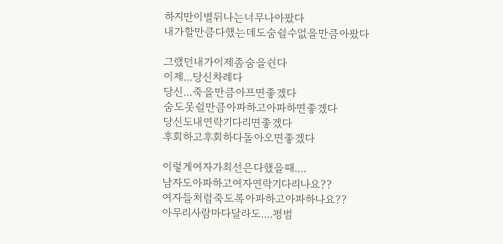하지만이별뒤나는너무나아팠다
내가할만큼다했는데도숨쉴수없을만큼아팠다

그랬던내가이제좀숨을쉰다
이제...당신차례다
당신...죽을만큼아프면좋겠다
숨도못쉴만큼아파하고아파하면좋겠다
당신도내연락기다리면좋겠다
후회하고후회하다돌아오면좋겠다

이렇게여자가최선은다했을때....
남자도아파하고여자연락기다리나요??
여자들처럼죽도록아파하고아파하나요??
아무리사람마다달라도....평범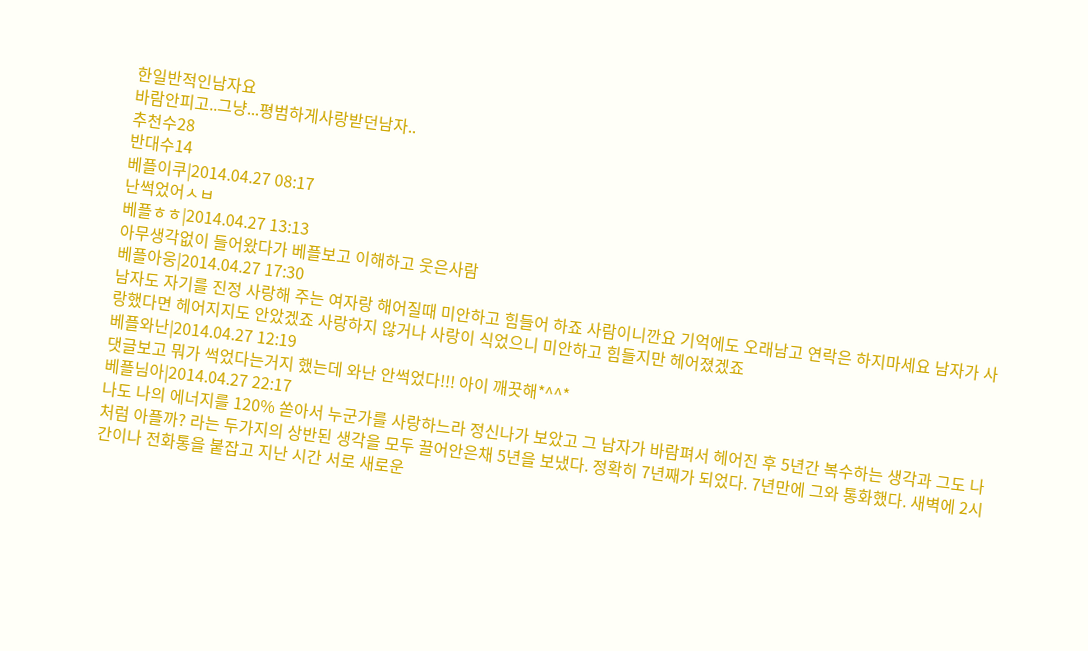한일반적인남자요
바람안피고..그냥...평범하게사랑받던남자..
추천수28
반대수14
베플이쿠|2014.04.27 08:17
난썩었어ㅅㅂ
베플ㅎㅎ|2014.04.27 13:13
아무생각없이 들어왔다가 베플보고 이해하고 웃은사람
베플아웅|2014.04.27 17:30
남자도 자기를 진정 사랑해 주는 여자랑 해어질때 미안하고 힘들어 하죠 사람이니깐요 기억에도 오래남고 연락은 하지마세요 남자가 사랑했다면 헤어지지도 안았겠죠 사랑하지 않거나 사랑이 식었으니 미안하고 힘들지만 헤어졌겠죠
베플와난|2014.04.27 12:19
댓글보고 뭐가 썩었다는거지 했는데 와난 안썩었다!!! 아이 깨끗해*^^*
베플님아|2014.04.27 22:17
나도 나의 에너지를 120% 쏟아서 누군가를 사랑하느라 정신나가 보았고 그 남자가 바람펴서 헤어진 후 5년간 복수하는 생각과 그도 나처럼 아플까? 라는 두가지의 상반된 생각을 모두 끌어안은채 5년을 보냈다. 정확히 7년째가 되었다. 7년만에 그와 통화했다. 새벽에 2시간이나 전화통을 붙잡고 지난 시간 서로 새로운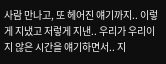사람 만나고, 또 헤어진 얘기까지.. 이렇게 지냈고 저렇게 지낸.. 우리가 우리이지 않은 시간을 얘기하면서.. 지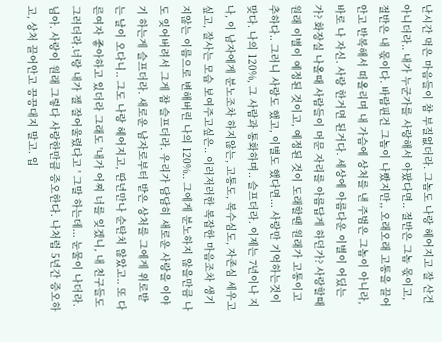난시간 먹은 마음들이 참 부질없더라. 그놈도 나랑 헤어지고 잘 산건 아니더라.. 내가 누군가를 사랑해서 아팠다면.. 절반은 그놈 몫이고, 절반은 내 몫이다. 바람핀건 그놈이 나빴지만,, 오래오래 고통을 끌어안고 반복해서 떠올리며 내 가슴에 상처를 낸 주범은 그놈이 아니라, 바로 나 자신. 사랑 한거면 된거다. 세상에 아름다운 이별이 어딨는가? 화장실 나올때 사람들이 머문 자리를 아름답게 하던가? 사랑할때 원래 이별이 예정된 것이고, 예정된 것이 도래할땐 원래가 고통이고 추하다.. 그러니 사랑도 했고, 이별도 했다면... 사랑만 기억하는것이 맞다. 나의 120%, 그 사람과 통화하며.. 슬프더라. 이제는 7년이나 지나, 이 남자에게 분노조차 하지않는, 고통도, 복수심도, 자존심 세우고싶고, 잘사는 모습 보여주고싶은.. 이러저러한 복잡한 마음조차 생기지않는 이름으로 변해버린 나의 120%.. 그에게 분노하지 않을만큼 나도 잊어버려서 그게 참 슬프더라. 우리가 담담히 새로운 사랑을 이야기 하는게 슬프더라. 새로운 남자로부터 받은 상처를 그에게 위로받는 날이 오다니.. 그도 나랑 헤어지고, 딴년만나 순탄치 않았고.. 또 다른여자 좋아하고 있더라 그래도 '내가 어찌 너를 잊겠니, 내 친구들도 그러더라.너랑 내가 젤 잘어울렸다고 ' 그말 하는데... 눈물이 나더라. 님아. 사랑이 원래 그렇다 사랑한만큼 증오한다. 나처럼 5년간 증오하고, 상처 끌어안고 끙끙대지 말고. 입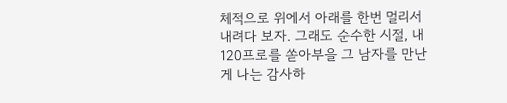체적으로 위에서 아래를 한번 멀리서 내려다 보자. 그래도 순수한 시절, 내 120프로를 쏟아부을 그 남자를 만난게 나는 감사하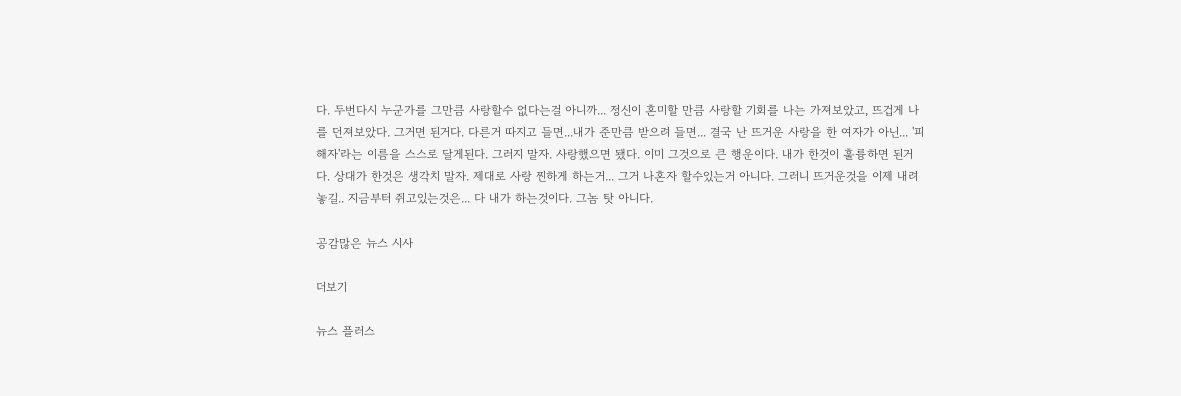다. 두번다시 누군가를 그만큼 사랑할수 없다는걸 아니까... 정신이 혼미할 만큼 사랑할 기회를 나는 가져보았고, 뜨겁게 나를 던져보았다. 그거면 된거다. 다른거 따지고 들면...내가 준만큼 받으려 들면... 결국 난 뜨거운 사랑을 한 여자가 아닌... '피해자'라는 이름을 스스로 달게된다. 그러지 말자. 사랑했으면 됐다. 이미 그것으로 큰 행운이다. 내가 한것이 훌륭하면 된거다. 상대가 한것은 생각치 말자. 제대로 사랑 찐하게 하는거... 그거 나혼자 할수있는거 아니다. 그러니 뜨거운것을 이제 내려놓길.. 지금부터 쥐고있는것은... 다 내가 하는것이다. 그놈 탓 아니다.

공감많은 뉴스 시사

더보기

뉴스 플러스